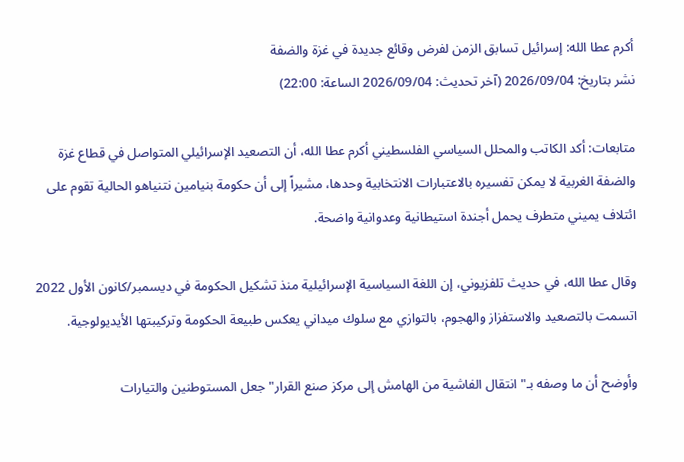أكرم عطا الله: إسرائيل تسابق الزمن لفرض وقائع جديدة في غزة والضفة
نشر بتاريخ: 2026/09/04 (آخر تحديث: 2026/09/04 الساعة: 22:00)

متابعات: أكد الكاتب والمحلل السياسي الفلسطيني أكرم عطا الله، أن التصعيد الإسرائيلي المتواصل في قطاع غزة والضفة الغربية لا يمكن تفسيره بالاعتبارات الانتخابية وحدها، مشيراً إلى أن حكومة بنيامين نتنياهو الحالية تقوم على ائتلاف يميني متطرف يحمل أجندة استيطانية وعدوانية واضحة.

وقال عطا الله، في حديث تلفزيوني، إن اللغة السياسية الإسرائيلية منذ تشكيل الحكومة في ديسمبر/كانون الأول 2022 اتسمت بالتصعيد والاستفزاز والهجوم، بالتوازي مع سلوك ميداني يعكس طبيعة الحكومة وتركيبتها الأيديولوجية.

وأوضح أن ما وصفه بـ"انتقال الفاشية من الهامش إلى مركز صنع القرار" جعل المستوطنين والتيارات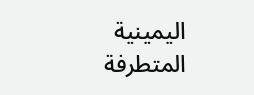اليمينية المتطرفة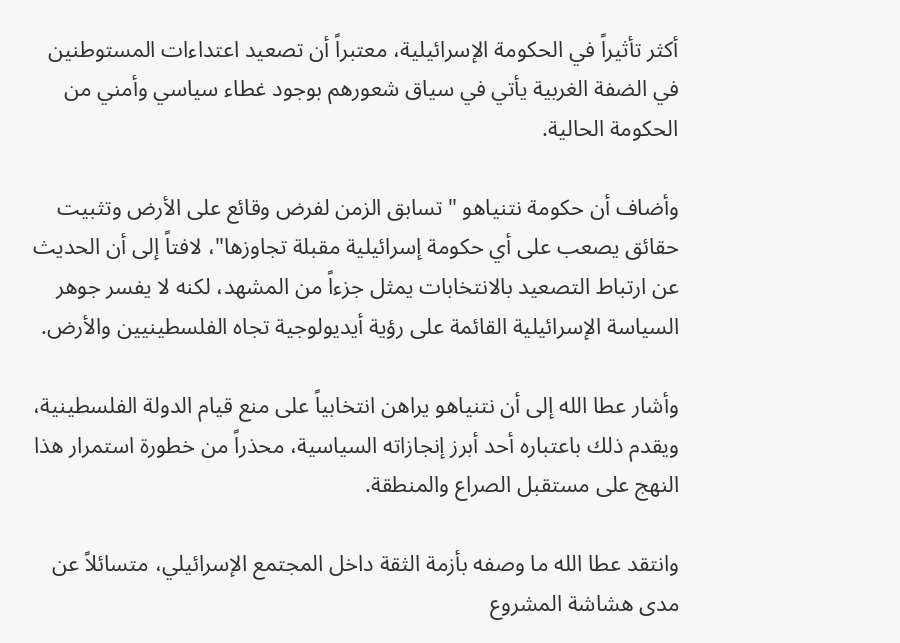أكثر تأثيراً في الحكومة الإسرائيلية، معتبراً أن تصعيد اعتداءات المستوطنين في الضفة الغربية يأتي في سياق شعورهم بوجود غطاء سياسي وأمني من الحكومة الحالية.

وأضاف أن حكومة نتنياهو "تسابق الزمن لفرض وقائع على الأرض وتثبيت حقائق يصعب على أي حكومة إسرائيلية مقبلة تجاوزها"، لافتاً إلى أن الحديث عن ارتباط التصعيد بالانتخابات يمثل جزءاً من المشهد، لكنه لا يفسر جوهر السياسة الإسرائيلية القائمة على رؤية أيديولوجية تجاه الفلسطينيين والأرض.

وأشار عطا الله إلى أن نتنياهو يراهن انتخابياً على منع قيام الدولة الفلسطينية، ويقدم ذلك باعتباره أحد أبرز إنجازاته السياسية، محذراً من خطورة استمرار هذا النهج على مستقبل الصراع والمنطقة.

وانتقد عطا الله ما وصفه بأزمة الثقة داخل المجتمع الإسرائيلي، متسائلاً عن مدى هشاشة المشروع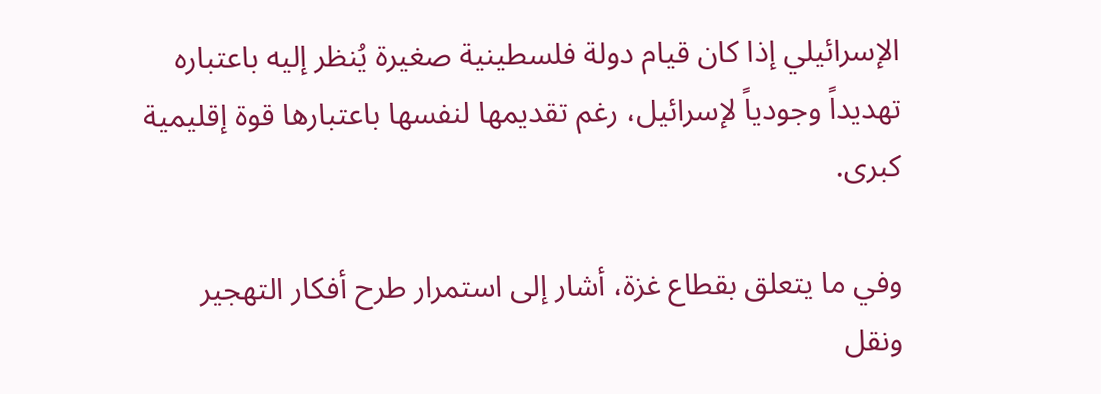الإسرائيلي إذا كان قيام دولة فلسطينية صغيرة يُنظر إليه باعتباره تهديداً وجودياً لإسرائيل، رغم تقديمها لنفسها باعتبارها قوة إقليمية كبرى.

وفي ما يتعلق بقطاع غزة، أشار إلى استمرار طرح أفكار التهجير ونقل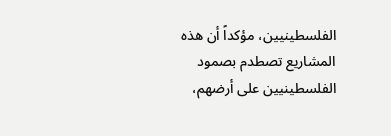الفلسطينيين، مؤكداً أن هذه المشاريع تصطدم بصمود الفلسطينيين على أرضهم،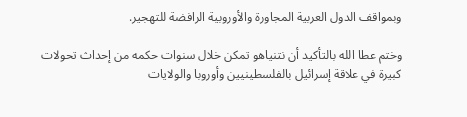وبمواقف الدول العربية المجاورة والأوروبية الرافضة للتهجير.

وختم عطا الله بالتأكيد أن نتنياهو تمكن خلال سنوات حكمه من إحداث تحولات كبيرة في علاقة إسرائيل بالفلسطينيين وأوروبا والولايات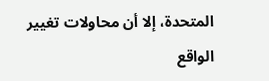المتحدة، إلا أن محاولات تغيير الواقع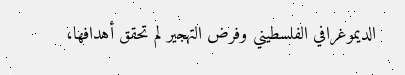الديموغرافي الفلسطيني وفرض التهجير لم تحقق أهدافها،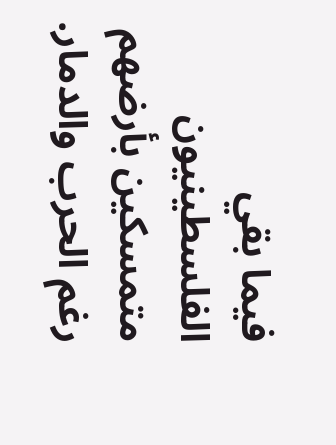فيما بقي الفلسطينيون متمسكين بأرضهم رغم الحرب والدمار.